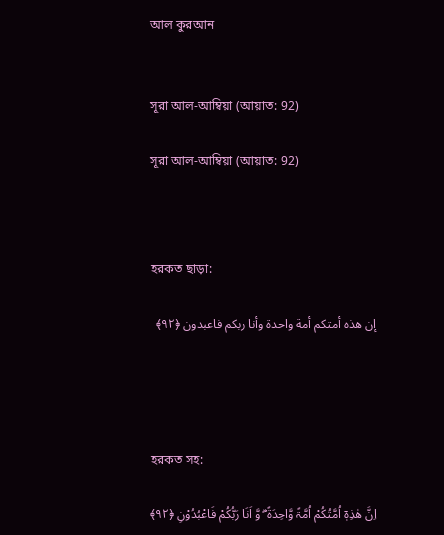আল কুরআন


সূরা আল-আম্বিয়া (আয়াত: 92)

সূরা আল-আম্বিয়া (আয়াত: 92)



হরকত ছাড়া:

إن هذه أمتكم أمة واحدة وأنا ربكم فاعبدون ﴿٩٢﴾




হরকত সহ:

اِنَّ هٰذِهٖۤ اُمَّتُکُمْ اُمَّۃً وَّاحِدَۃً ۫ۖ وَّ اَنَا رَبُّکُمْ فَاعْبُدُوْنِ ﴿۹۲﴾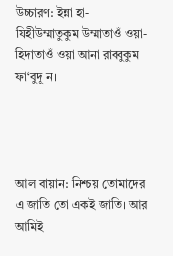উচ্চারণ: ইন্না হা-যিহীউম্মাতুকুম উম্মাতাওঁ ওয়া-হিদাতাওঁ ওয়া আনা রাব্বুকুম ফা‘বুদূ ন।




আল বায়ান: নিশ্চয় তোমাদের এ জাতি তো একই জাতি। আর আমিই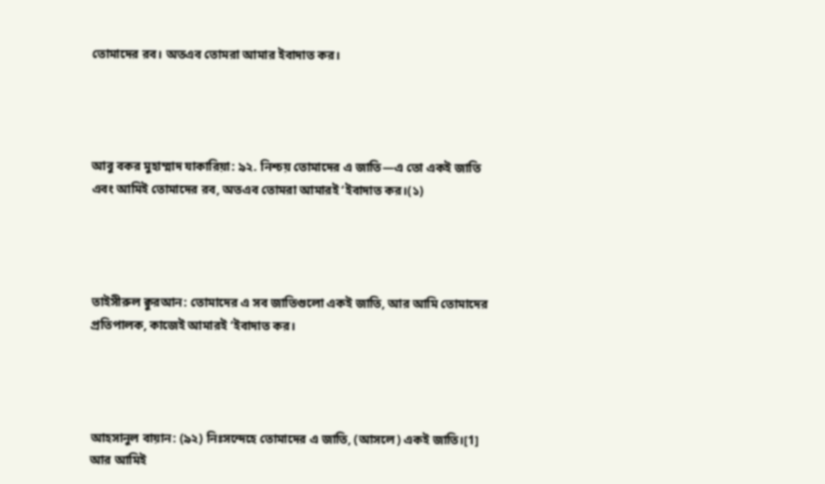তোমাদের রব। অতএব তোমরা আমার ইবাদাত কর।




আবু বকর মুহাম্মাদ যাকারিয়া: ৯২. নিশ্চয় তোমাদের এ জাতি—এ তো একই জাতি এবং আমিই তোমাদের রব, অতএব তোমরা আমারই ‘ইবাদাত কর।(১)




তাইসীরুল ক্বুরআন: তোমাদের এ সব জাতিগুলো একই জাতি, আর আমি তোমাদের প্রতিপালক, কাজেই আমারই ‘ইবাদাত কর।




আহসানুল বায়ান: (৯২) নিঃসন্দেহে তোমাদের এ জাতি, (আসলে) একই জাতি।[1] আর আমিই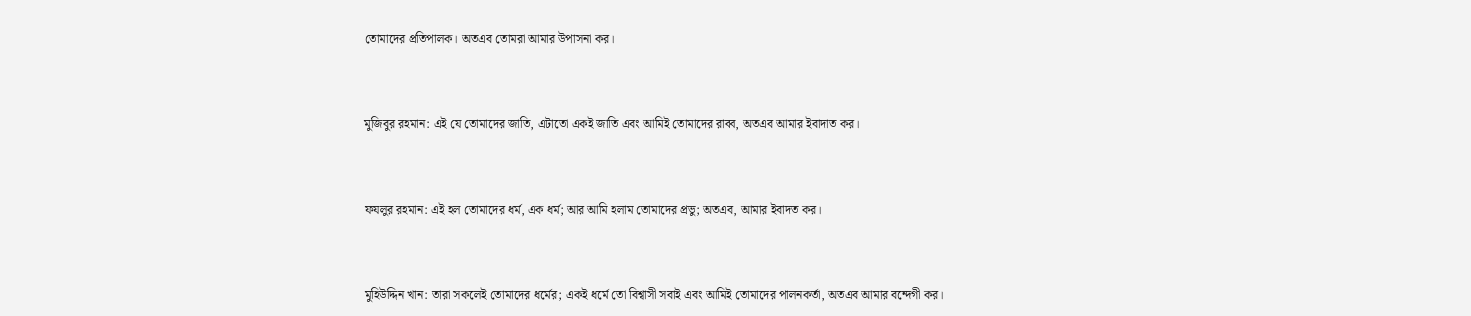তোমাদের প্রতিপালক। অতএব তোমরা আমার উপাসনা কর।



মুজিবুর রহমান: এই যে তোমাদের জাতি, এটাতো একই জাতি এবং আমিই তোমাদের রাব্ব, অতএব আমার ইবাদাত কর।



ফযলুর রহমান: এই হল তোমাদের ধর্ম, এক ধর্ম; আর আমি হলাম তোমাদের প্রভু; অতএব, আমার ইবাদত কর।



মুহিউদ্দিন খান: তারা সকলেই তোমাদের ধর্মের; একই ধর্মে তো বিশ্বাসী সবাই এবং আমিই তোমাদের পালনকর্তা, অতএব আমার বন্দেগী কর।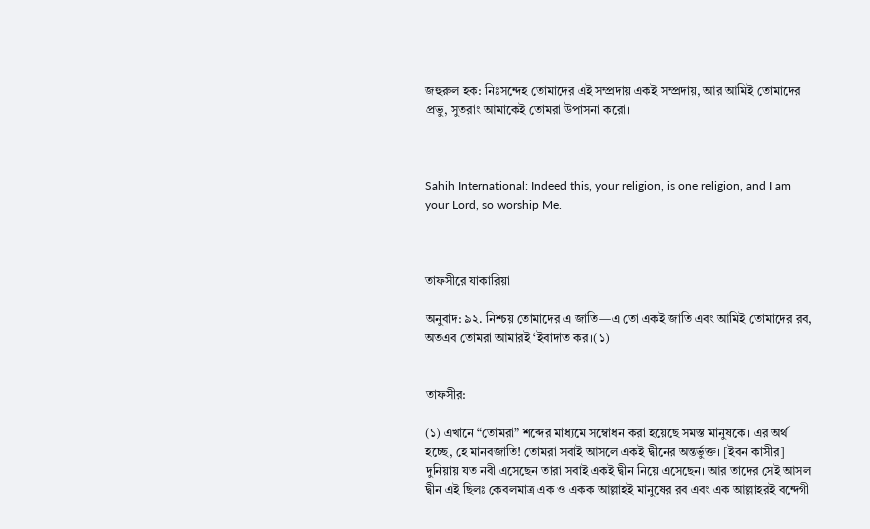জহুরুল হক: নিঃসন্দেহ তোমাদের এই সম্প্রদায় একই সম্প্রদায়, আর আমিই তোমাদের প্রভু, সুতরাং আমাকেই তোমরা উপাসনা করো।



Sahih International: Indeed this, your religion, is one religion, and I am your Lord, so worship Me.



তাফসীরে যাকারিয়া

অনুবাদ: ৯২. নিশ্চয় তোমাদের এ জাতি—এ তো একই জাতি এবং আমিই তোমাদের রব, অতএব তোমরা আমারই ‘ইবাদাত কর।(১)


তাফসীর:

(১) এখানে “তোমরা” শব্দের মাধ্যমে সম্বোধন করা হয়েছে সমস্ত মানুষকে। এর অর্থ হচ্ছে, হে মানবজাতি! তোমরা সবাই আসলে একই দ্বীনের অন্তর্ভুক্ত। [ইবন কাসীর] দুনিয়ায় যত নবী এসেছেন তারা সবাই একই দ্বীন নিয়ে এসেছেন। আর তাদের সেই আসল দ্বীন এই ছিলঃ কেবলমাত্র এক ও একক আল্লাহই মানুষের রব এবং এক আল্লাহরই বন্দেগী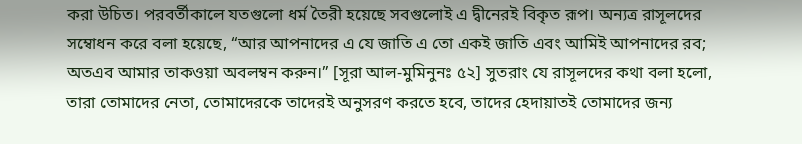করা উচিত। পরবর্তীকালে যতগুলো ধর্ম তৈরী হয়েছে সবগুলোই এ দ্বীনেরই বিকৃত রূপ। অন্যত্র রাসূলদের সম্বোধন করে বলা হয়েছে, “আর আপনাদের এ যে জাতি এ তো একই জাতি এবং আমিই আপনাদের রব; অতএব আমার তাকওয়া অবলম্বন করুন।” [সূরা আল-মুমিনুনঃ ৫২] সুতরাং যে রাসূলদের কথা বলা হলো, তারা তোমাদের নেতা, তোমাদেরকে তাদেরই অনুসরণ করতে হবে, তাদের হেদায়াতই তোমাদের জন্য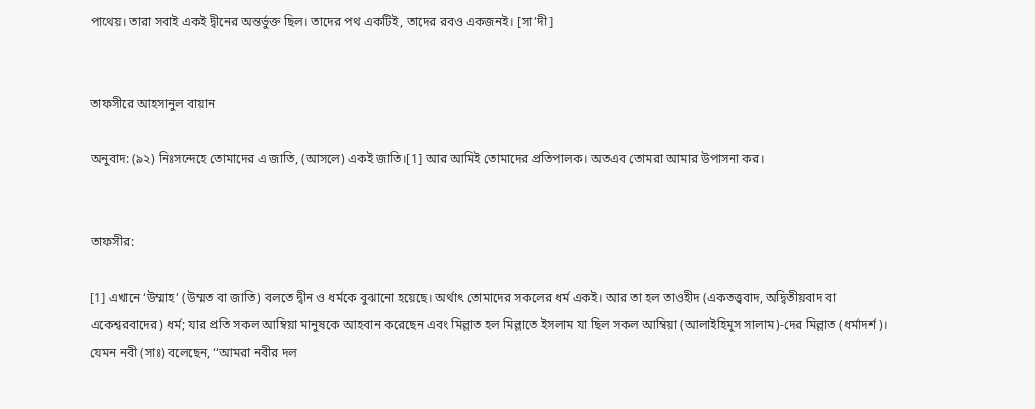পাথেয়। তারা সবাই একই দ্বীনের অন্তর্ভুক্ত ছিল। তাদের পথ একটিই, তাদের রবও একজনই। [সা’দী]


তাফসীরে আহসানুল বায়ান

অনুবাদ: (৯২) নিঃসন্দেহে তোমাদের এ জাতি, (আসলে) একই জাতি।[1] আর আমিই তোমাদের প্রতিপালক। অতএব তোমরা আমার উপাসনা কর।


তাফসীর:

[1] এখানে ‘উম্মাহ’ (উম্মত বা জাতি) বলতে দ্বীন ও ধর্মকে বুঝানো হয়েছে। অর্থাৎ তোমাদের সকলের ধর্ম একই। আর তা হল তাওহীদ (একতত্ত্ববাদ, অদ্বিতীয়বাদ বা একেশ্বরবাদের) ধর্ম; যার প্রতি সকল আম্বিয়া মানুষকে আহবান করেছেন এবং মিল্লাত হল মিল্লাতে ইসলাম যা ছিল সকল আম্বিয়া (আলাইহিমুস সালাম)-দের মিল্লাত (ধর্মাদর্শ)। যেমন নবী (সাঃ) বলেছেন, ‘‘আমরা নবীর দল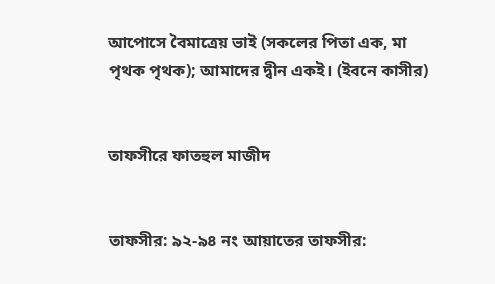আপোসে বৈমাত্রেয় ভাই (সকলের পিতা এক, মা পৃথক পৃথক); আমাদের দ্বীন একই। (ইবনে কাসীর)


তাফসীরে ফাতহুল মাজীদ


তাফসীর: ৯২-৯৪ নং আয়াতের তাফসীর: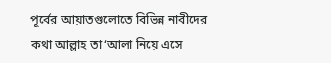পূর্বের আয়াতগুলোতে বিভিন্ন নাবীদের কথা আল্লাহ তা‘আলা নিয়ে এসে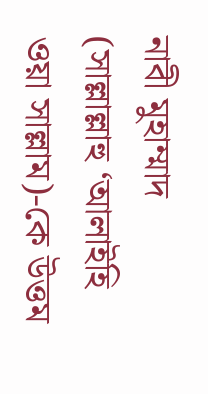নাবী মুহাম্মাদ (সাল্লাল্লাহু ‘আলাইহি ওয়া সাল্লাম)-কে উত্তম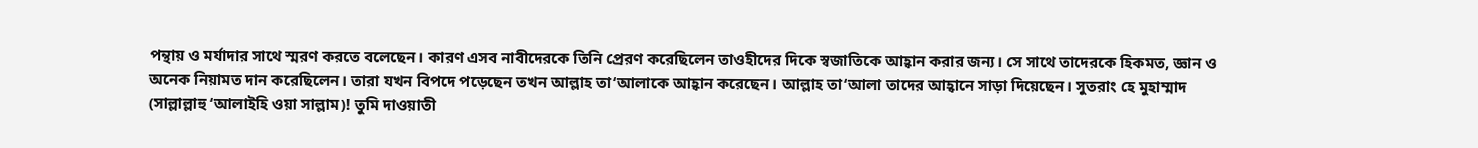পন্থায় ও মর্যাদার সাথে স্মরণ করতে বলেছেন। কারণ এসব নাবীদেরকে তিনি প্রেরণ করেছিলেন তাওহীদের দিকে স্বজাতিকে আহ্বান করার জন্য। সে সাথে তাদেরকে হিকমত, জ্ঞান ও অনেক নিয়ামত দান করেছিলেন। তারা যখন বিপদে পড়েছেন তখন আল্লাহ তা‘আলাকে আহ্বান করেছেন। আল্লাহ তা‘আলা তাদের আহ্বানে সাড়া দিয়েছেন। সুতরাং হে মুহাম্মাদ (সাল্লাল্লাহু ‘আলাইহি ওয়া সাল্লাম)! তুমি দাওয়াতী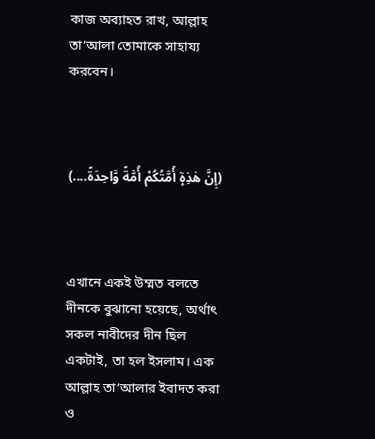কাজ অব্যাহত রাখ, আল্লাহ তা‘আলা তোমাকে সাহায্য করবেন।



(إِنَّ هٰذِه۪ٓ أُمَّتُكُمْ أُمَّةً وَّاحِدَةً....)



এখানে একই উম্মত বলতে দীনকে বুঝানো হয়েছে, অর্থাৎ সকল নাবীদের দীন ছিল একটাই, তা হল ইসলাম। এক আল্লাহ তা‘আলার ইবাদত করা ও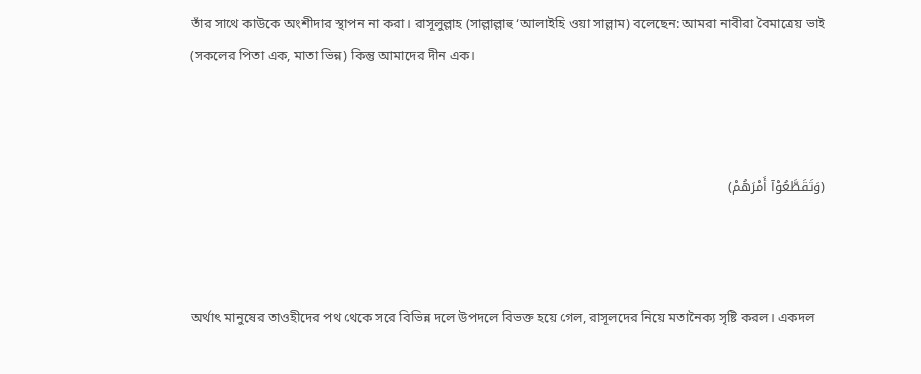তাঁর সাথে কাউকে অংশীদার স্থাপন না করা। রাসূলুল্লাহ (সাল্লাল্লাহু ‘আলাইহি ওয়া সাল্লাম) বলেছেন: আমরা নাবীরা বৈমাত্রেয় ভাই (সকলের পিতা এক, মাতা ভিন্ন) কিন্তু আমাদের দীন এক।



(وَتَقَطَّعُوْآ أَمْرَهُمْ)



অর্থাৎ মানুষের তাওহীদের পথ থেকে সরে বিভিন্ন দলে উপদলে বিভক্ত হয়ে গেল, রাসূলদের নিয়ে মতানৈক্য সৃষ্টি করল। একদল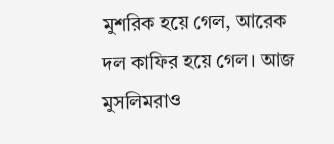মুশরিক হয়ে গেল, আরেক দল কাফির হয়ে গেল। আজ মুসলিমরাও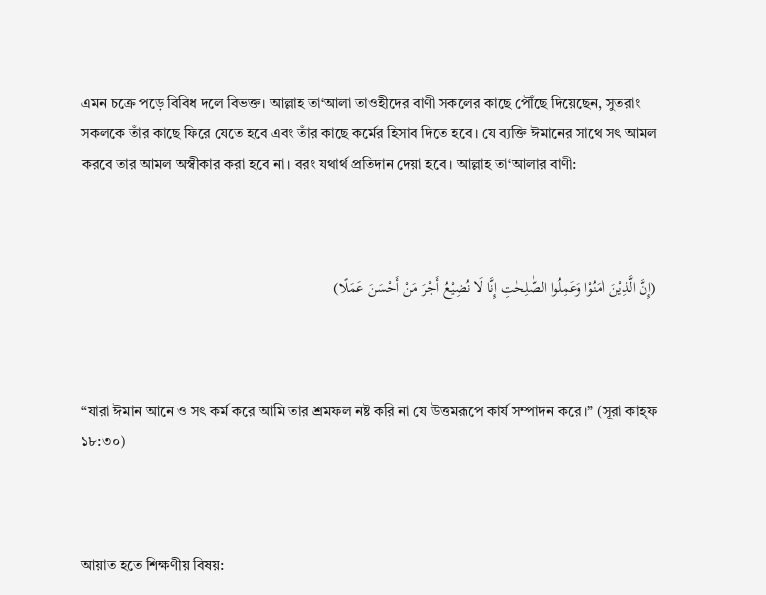এমন চক্রে পড়ে বিবিধ দলে বিভক্ত। আল্লাহ তা‘আলা তাওহীদের বাণী সকলের কাছে পৌঁছে দিয়েছেন, সুতরাং সকলকে তাঁর কাছে ফিরে যেতে হবে এবং তাঁর কাছে কর্মের হিসাব দিতে হবে। যে ব্যক্তি ঈমানের সাথে সৎ আমল করবে তার আমল অস্বীকার করা হবে না। বরং যথার্থ প্রতিদান দেয়া হবে। আল্লাহ তা‘আলার বাণী:



(إِنَّ الَّذِيْنَ اٰمَنُوْا وَعَمِلُوا الصّٰلِحٰتِ إِنَّا لَا نُضِيْعُ أَجْرَ مَنْ أَحْسَنَ عَمَلًا)



“যারা ঈমান আনে ও সৎ কর্ম করে আমি তার শ্রমফল নষ্ট করি না যে উত্তমরূপে কার্য সম্পাদন করে।” (সূরা কাহ্ফ ১৮:৩০)



আয়াত হতে শিক্ষণীয় বিষয়: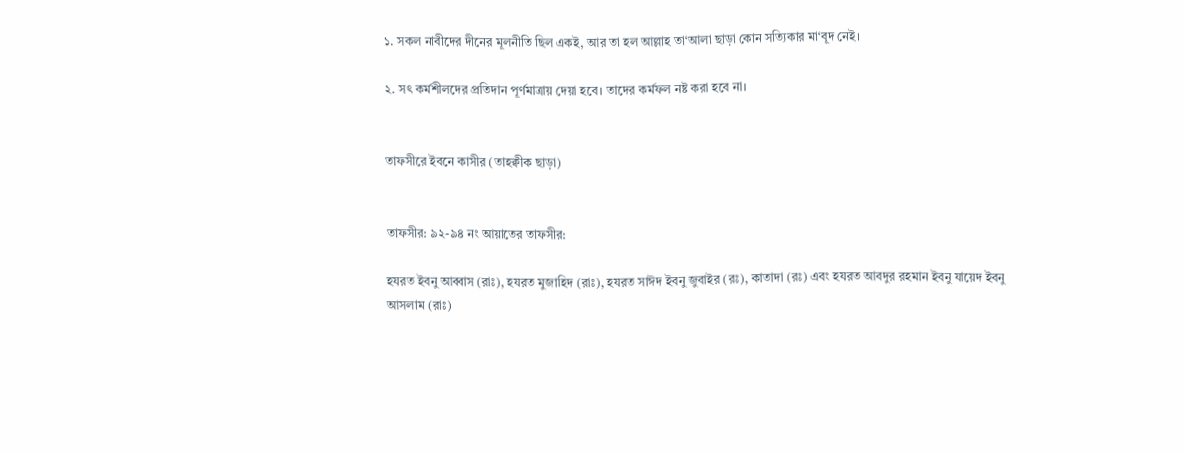১. সকল নাবীদের দীনের মূলনীতি ছিল একই, আর তা হল আল্লাহ তা‘আলা ছাড়া কোন সত্যিকার মা‘বূদ নেই।

২. সৎ কর্মশীলদের প্রতিদান পূর্ণমাত্রায় দেয়া হবে। তাদের কর্মফল নষ্ট করা হবে না।


তাফসীরে ইবনে কাসীর (তাহক্বীক ছাড়া)


তাফসীর: ৯২-৯৪ নং আয়াতের তাফসীর:

হযরত ইবনু আব্বাস (রাঃ), হযরত মুজাহিদ (রাঃ), হযরত সাঈদ ইবনু জুবাইর (রঃ), কাতাদা (রঃ) এবং হযরত আবদুর রহমান ইবনু যায়েদ ইবনু আসলাম (রাঃ)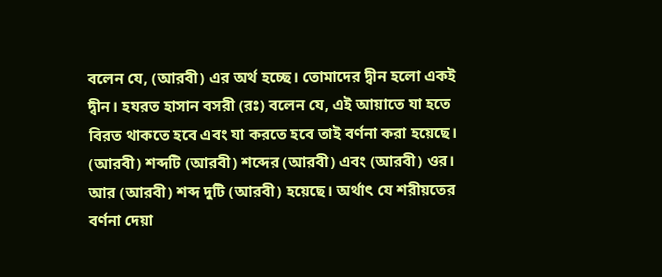বলেন যে, (আরবী) এর অর্থ হচ্ছে। তোমাদের দ্বীন হলো একই দ্বীন। হযরত হাসান বসরী (রঃ) বলেন যে, এই আয়াতে যা হতে বিরত থাকতে হবে এবং যা করতে হবে তাই বর্ণনা করা হয়েছে। (আরবী) শব্দটি (আরবী) শব্দের (আরবী) এবং (আরবী) ওর। আর (আরবী) শব্দ দুটি (আরবী) হয়েছে। অর্থাৎ যে শরীয়তের বর্ণনা দেয়া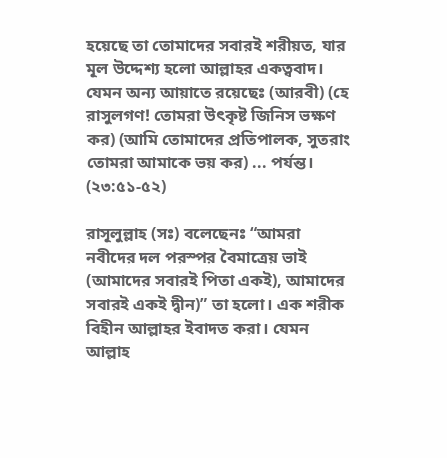হয়েছে তা তোমাদের সবারই শরীয়ত, যার মূল উদ্দেশ্য হলো আল্লাহর একত্ববাদ। যেমন অন্য আয়াতে রয়েছেঃ (আরবী) (হে রাসুলগণ! তোমরা উৎকৃষ্ট জিনিস ভক্ষণ কর) (আমি তোমাদের প্রতিপালক, সুতরাং তোমরা আমাকে ভয় কর) ... পর্যন্ত। (২৩:৫১-৫২)

রাসূলুল্লাহ (সঃ) বলেছেনঃ “আমরা নবীদের দল পরস্পর বৈমাত্রেয় ভাই (আমাদের সবারই পিতা একই), আমাদের সবারই একই দ্বীন)” তা হলো। এক শরীক বিহীন আল্লাহর ইবাদত করা। যেমন আল্লাহ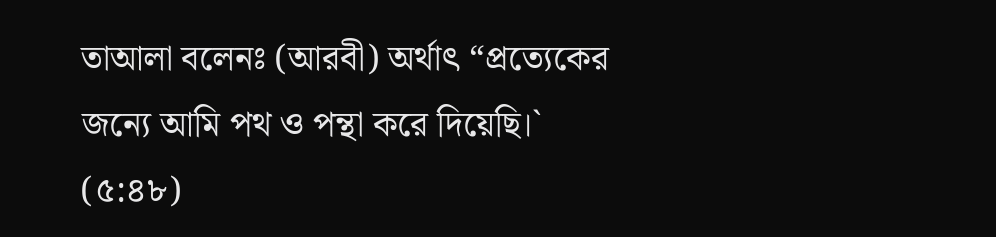তাআলা বলেনঃ (আরবী) অর্থাৎ “প্রত্যেকের জন্যে আমি পথ ও পন্থা করে দিয়েছি।` (৫:৪৮)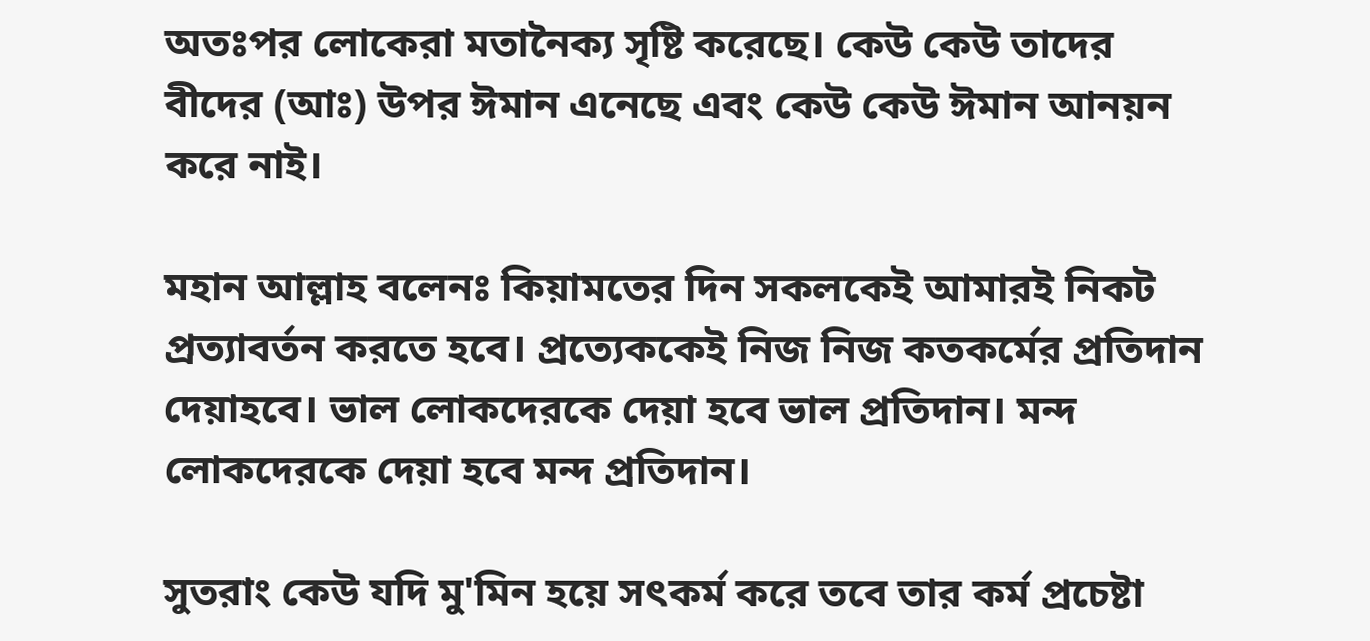অতঃপর লোকেরা মতানৈক্য সৃষ্টি করেছে। কেউ কেউ তাদের বীদের (আঃ) উপর ঈমান এনেছে এবং কেউ কেউ ঈমান আনয়ন করে নাই।

মহান আল্লাহ বলেনঃ কিয়ামতের দিন সকলকেই আমারই নিকট প্রত্যাবর্তন করতে হবে। প্রত্যেককেই নিজ নিজ কতকর্মের প্রতিদান দেয়াহবে। ভাল লোকদেরকে দেয়া হবে ভাল প্রতিদান। মন্দ লোকদেরকে দেয়া হবে মন্দ প্রতিদান।

সুতরাং কেউ যদি মু'মিন হয়ে সৎকর্ম করে তবে তার কর্ম প্রচেষ্টা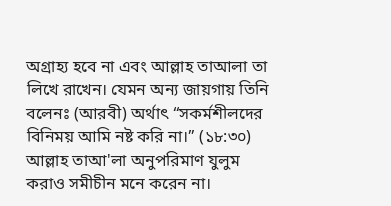অগ্রাহ্য হবে না এবং আল্লাহ তাআলা তা লিখে রাখেন। যেমন অন্য জায়গায় তিনি বলেনঃ (আরবী) অর্থাৎ “সকর্মশীলদের বিনিময় আমি নষ্ট করি না।” (১৮:৩০) আল্লাহ তাআ'লা অনুপরিমাণ যুলুম করাও সমীচীন মনে করেন না।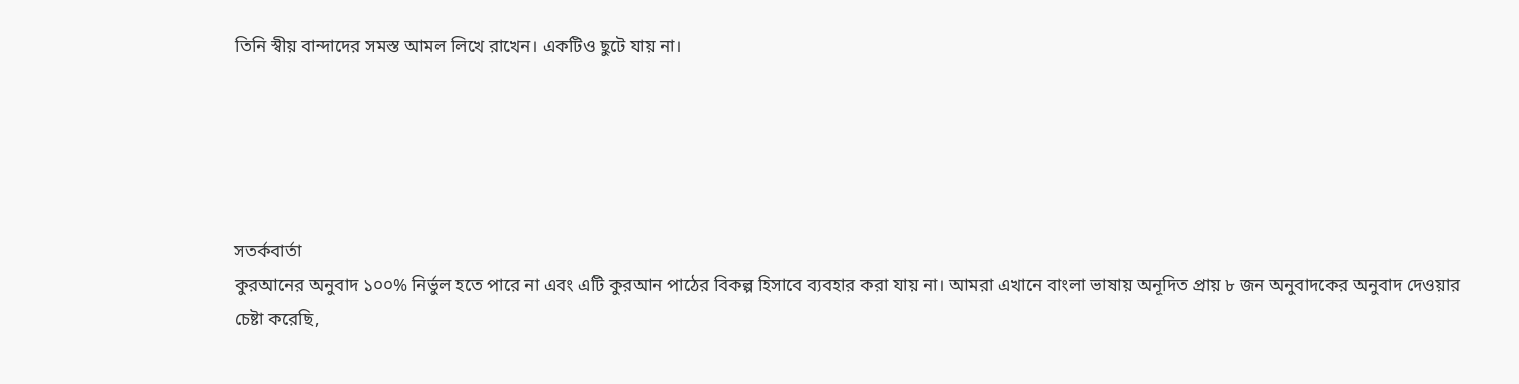তিনি স্বীয় বান্দাদের সমস্ত আমল লিখে রাখেন। একটিও ছুটে যায় না।





সতর্কবার্তা
কুরআনের অনুবাদ ১০০% নির্ভুল হতে পারে না এবং এটি কুরআন পাঠের বিকল্প হিসাবে ব্যবহার করা যায় না। আমরা এখানে বাংলা ভাষায় অনূদিত প্রায় ৮ জন অনুবাদকের অনুবাদ দেওয়ার চেষ্টা করেছি,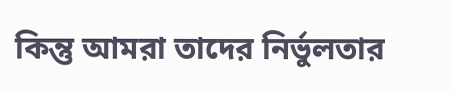কিন্তু আমরা তাদের নির্ভুলতার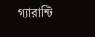গ্যারান্টি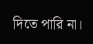দিতে পারি না।